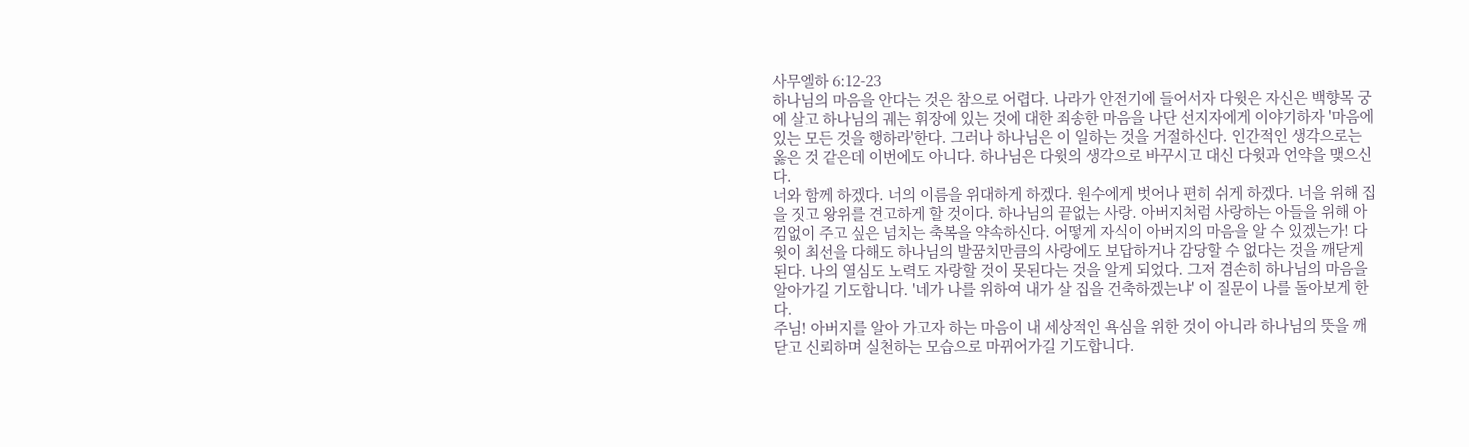사무엘하 6:12-23
하나님의 마음을 안다는 것은 참으로 어렵다. 나라가 안전기에 들어서자 다윗은 자신은 백향목 궁에 살고 하나님의 궤는 휘장에 있는 것에 대한 죄송한 마음을 나단 선지자에게 이야기하자 '마음에 있는 모든 것을 행하라'한다. 그러나 하나님은 이 일하는 것을 거절하신다. 인간적인 생각으로는 옳은 것 같은데 이번에도 아니다. 하나님은 다윗의 생각으로 바꾸시고 대신 다윗과 언약을 맺으신다.
너와 함께 하겠다. 너의 이름을 위대하게 하겠다. 원수에게 벗어나 편히 쉬게 하겠다. 너을 위해 집을 짓고 왕위를 견고하게 할 것이다. 하나님의 끝없는 사랑. 아버지처럼 사랑하는 아들을 위해 아낌없이 주고 싶은 넘치는 축복을 약속하신다. 어떻게 자식이 아버지의 마음을 알 수 있겠는가! 다윗이 최선을 다해도 하나님의 발꿈치만큼의 사랑에도 보답하거나 감당할 수 없다는 것을 깨닫게 된다. 나의 열심도 노력도 자랑할 것이 못된다는 것을 알게 되었다. 그저 겸손히 하나님의 마음을 알아가길 기도합니다. '네가 나를 위하여 내가 살 집을 건축하겠는냐' 이 질문이 나를 돌아보게 한다.
주님! 아버지를 알아 가고자 하는 마음이 내 세상적인 욕심을 위한 것이 아니라 하나님의 뜻을 깨닫고 신뢰하며 실천하는 모습으로 마뀌어가길 기도합니다.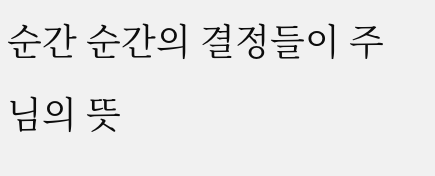순간 순간의 결정들이 주님의 뜻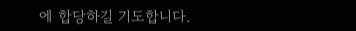에 합당하길 기도합니다.